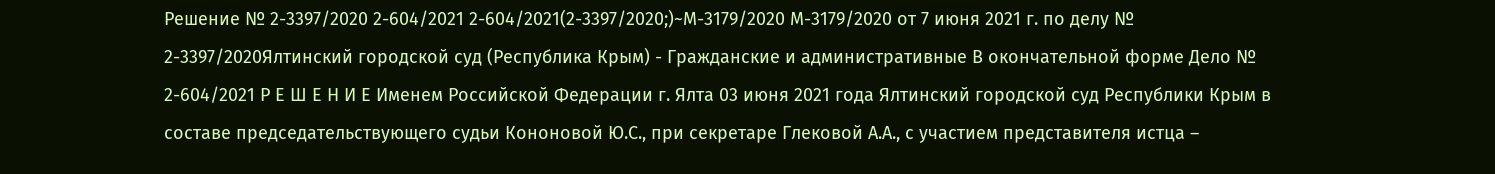Решение № 2-3397/2020 2-604/2021 2-604/2021(2-3397/2020;)~М-3179/2020 М-3179/2020 от 7 июня 2021 г. по делу № 2-3397/2020Ялтинский городской суд (Республика Крым) - Гражданские и административные В окончательной форме Дело № 2-604/2021 Р Е Ш Е Н И Е Именем Российской Федерации г. Ялта 03 июня 2021 года Ялтинский городской суд Республики Крым в составе председательствующего судьи Кононовой Ю.С., при секретаре Глековой А.А., с участием представителя истца –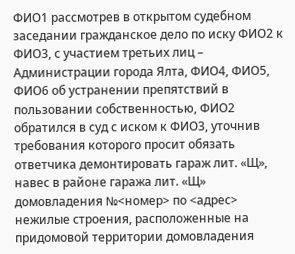ФИО1 рассмотрев в открытом судебном заседании гражданское дело по иску ФИО2 к ФИО3, с участием третьих лиц – Администрации города Ялта, ФИО4, ФИО5, ФИО6 об устранении препятствий в пользовании собственностью, ФИО2 обратился в суд с иском к ФИО3, уточнив требования которого просит обязать ответчика демонтировать гараж лит. «Щ», навес в районе гаража лит. «Щ» домовладения №<номер> по <адрес> нежилые строения, расположенные на придомовой территории домовладения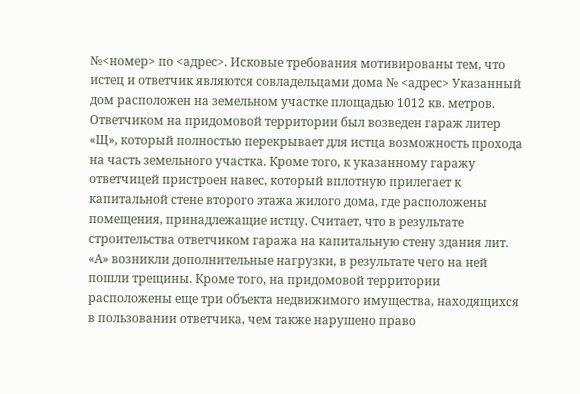№<номер> по <адрес>. Исковые требования мотивированы тем, что истец и ответчик являются совладельцами дома № <адрес> Указанный дом расположен на земельном участке площадью 1012 кв. метров. Ответчиком на придомовой территории был возведен гараж литер «Щ», который полностью перекрывает для истца возможность прохода на часть земельного участка. Кроме того, к указанному гаражу ответчицей пристроен навес, который вплотную прилегает к капитальной стене второго этажа жилого дома, где расположены помещения, принадлежащие истцу. Считает, что в результате строительства ответчиком гаража на капитальную стену здания лит. «А» возникли дополнительные нагрузки, в результате чего на ней пошли трещины. Кроме того, на придомовой территории расположены еще три объекта недвижимого имущества, находящихся в пользовании ответчика, чем также нарушено право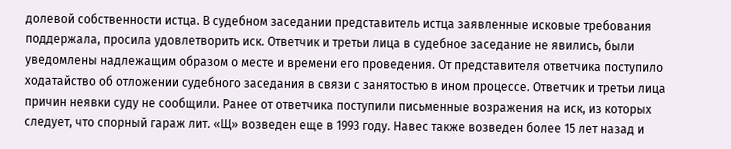долевой собственности истца. В судебном заседании представитель истца заявленные исковые требования поддержала, просила удовлетворить иск. Ответчик и третьи лица в судебное заседание не явились, были уведомлены надлежащим образом о месте и времени его проведения. От представителя ответчика поступило ходатайство об отложении судебного заседания в связи с занятостью в ином процессе. Ответчик и третьи лица причин неявки суду не сообщили. Ранее от ответчика поступили письменные возражения на иск, из которых следует, что спорный гараж лит. «Щ» возведен еще в 1993 году. Навес также возведен более 15 лет назад и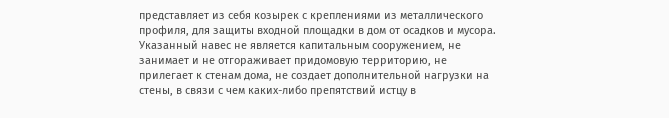представляет из себя козырек с креплениями из металлического профиля, для защиты входной площадки в дом от осадков и мусора. Указанный навес не является капитальным сооружением, не занимает и не отгораживает придомовую территорию, не прилегает к стенам дома, не создает дополнительной нагрузки на стены, в связи с чем каких-либо препятствий истцу в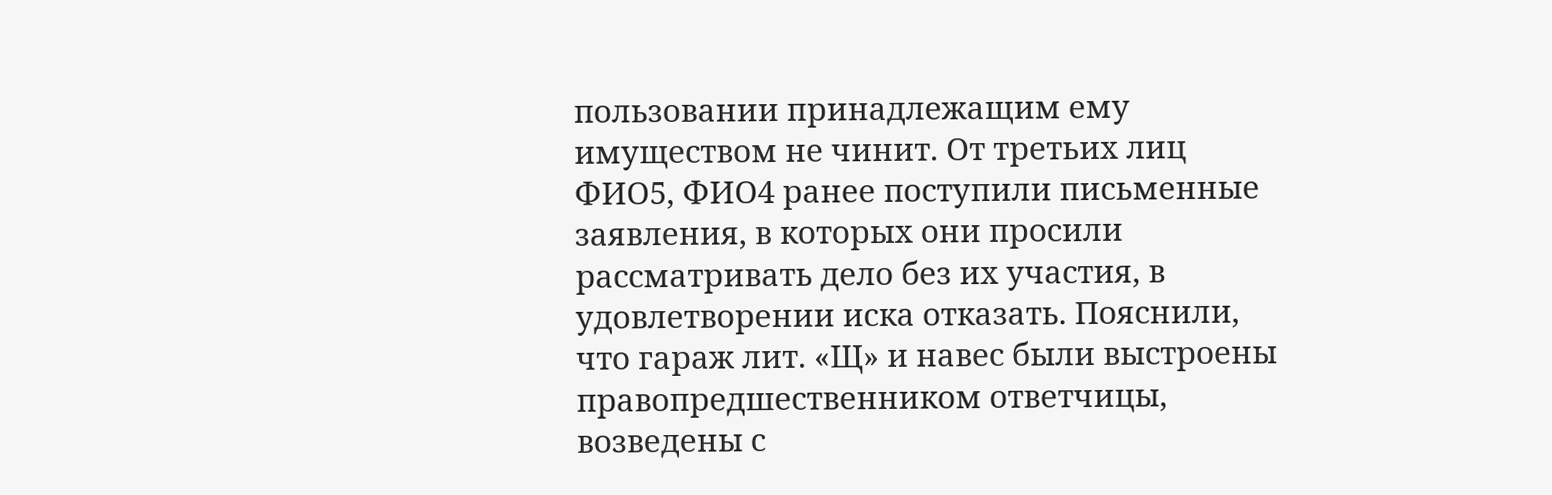пользовании принадлежащим ему имуществом не чинит. От третьих лиц ФИО5, ФИО4 ранее поступили письменные заявления, в которых они просили рассматривать дело без их участия, в удовлетворении иска отказать. Пояснили, что гараж лит. «Щ» и навес были выстроены правопредшественником ответчицы, возведены с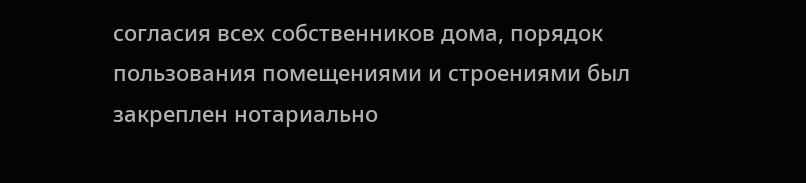согласия всех собственников дома, порядок пользования помещениями и строениями был закреплен нотариально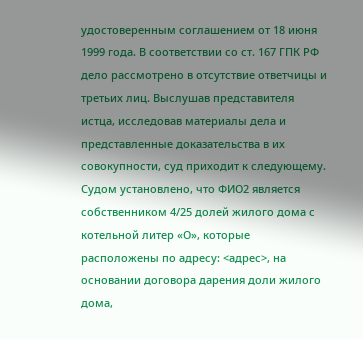удостоверенным соглашением от 18 июня 1999 года. В соответствии со ст. 167 ГПК РФ дело рассмотрено в отсутствие ответчицы и третьих лиц. Выслушав представителя истца, исследовав материалы дела и представленные доказательства в их совокупности, суд приходит к следующему. Судом установлено, что ФИО2 является собственником 4/25 долей жилого дома с котельной литер «О», которые расположены по адресу: <адрес>, на основании договора дарения доли жилого дома,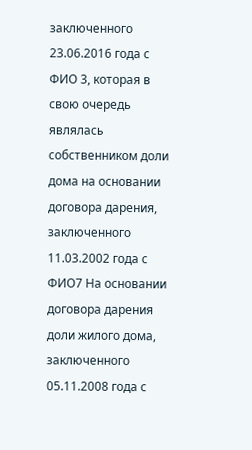заключенного 23.06.2016 года с ФИО 3, которая в свою очередь являлась собственником доли дома на основании договора дарения, заключенного 11.03.2002 года с ФИО7 На основании договора дарения доли жилого дома, заключенного 05.11.2008 года с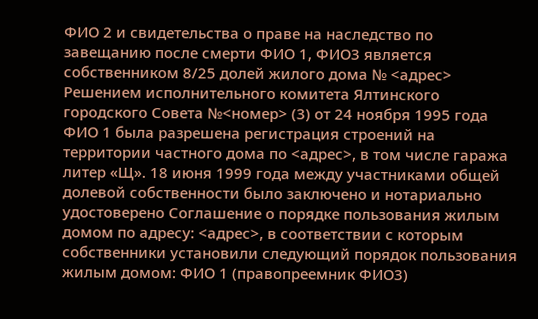ФИО 2 и свидетельства о праве на наследство по завещанию после смерти ФИО 1, ФИО3 является собственником 8/25 долей жилого дома № <адрес> Решением исполнительного комитета Ялтинского городского Совета №<номер> (3) от 24 ноября 1995 года ФИО 1 была разрешена регистрация строений на территории частного дома по <адрес>, в том числе гаража литер «Щ». 18 июня 1999 года между участниками общей долевой собственности было заключено и нотариально удостоверено Соглашение о порядке пользования жилым домом по адресу: <адрес>, в соответствии с которым собственники установили следующий порядок пользования жилым домом: ФИО 1 (правопреемник ФИО3)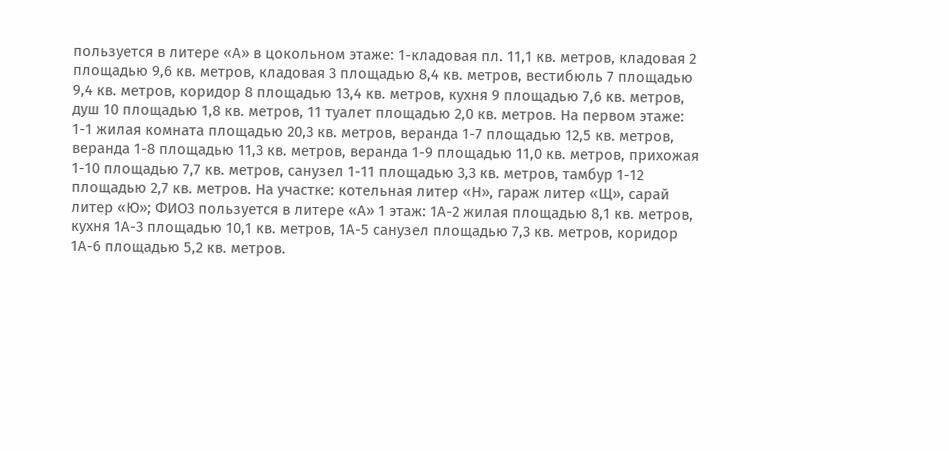пользуется в литере «А» в цокольном этаже: 1-кладовая пл. 11,1 кв. метров, кладовая 2 площадью 9,6 кв. метров, кладовая 3 площадью 8,4 кв. метров, вестибюль 7 площадью 9,4 кв. метров, коридор 8 площадью 13,4 кв. метров, кухня 9 площадью 7,6 кв. метров, душ 10 площадью 1,8 кв. метров, 11 туалет площадью 2,0 кв. метров. На первом этаже: 1-1 жилая комната площадью 20,3 кв. метров, веранда 1-7 площадью 12,5 кв. метров, веранда 1-8 площадью 11,3 кв. метров, веранда 1-9 площадью 11,0 кв. метров, прихожая 1-10 площадью 7,7 кв. метров, санузел 1-11 площадью 3,3 кв. метров, тамбур 1-12 площадью 2,7 кв. метров. На участке: котельная литер «Н», гараж литер «Щ», сарай литер «Ю»; ФИО3 пользуется в литере «А» 1 этаж: 1А-2 жилая площадью 8,1 кв. метров, кухня 1А-3 площадью 10,1 кв. метров, 1А-5 санузел площадью 7,3 кв. метров, коридор 1А-6 площадью 5,2 кв. метров.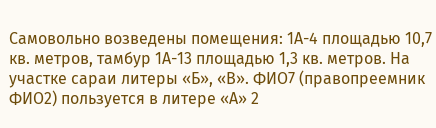Самовольно возведены помещения: 1А-4 площадью 10,7 кв. метров, тамбур 1А-13 площадью 1,3 кв. метров. На участке сараи литеры «Б», «В». ФИО7 (правопреемник ФИО2) пользуется в литере «А» 2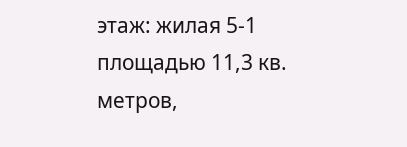этаж: жилая 5-1 площадью 11,3 кв. метров,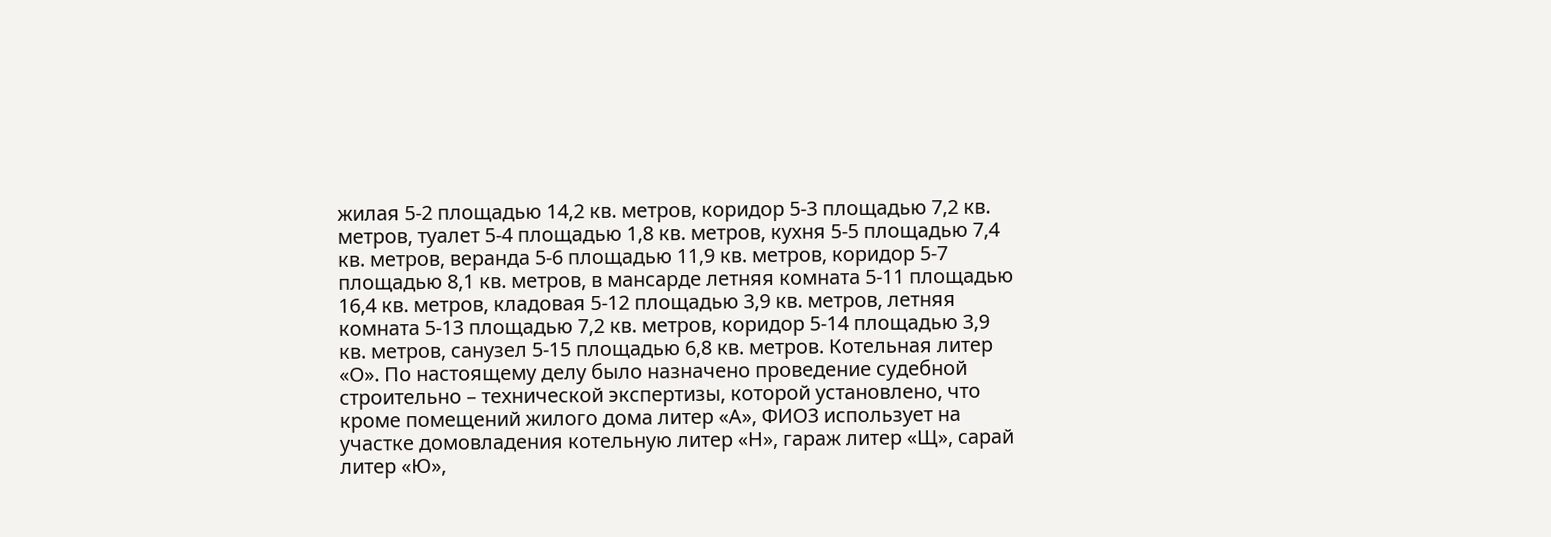жилая 5-2 площадью 14,2 кв. метров, коридор 5-3 площадью 7,2 кв. метров, туалет 5-4 площадью 1,8 кв. метров, кухня 5-5 площадью 7,4 кв. метров, веранда 5-6 площадью 11,9 кв. метров, коридор 5-7 площадью 8,1 кв. метров, в мансарде летняя комната 5-11 площадью 16,4 кв. метров, кладовая 5-12 площадью 3,9 кв. метров, летняя комната 5-13 площадью 7,2 кв. метров, коридор 5-14 площадью 3,9 кв. метров, санузел 5-15 площадью 6,8 кв. метров. Котельная литер «О». По настоящему делу было назначено проведение судебной строительно – технической экспертизы, которой установлено, что кроме помещений жилого дома литер «А», ФИО3 использует на участке домовладения котельную литер «Н», гараж литер «Щ», сарай литер «Ю»,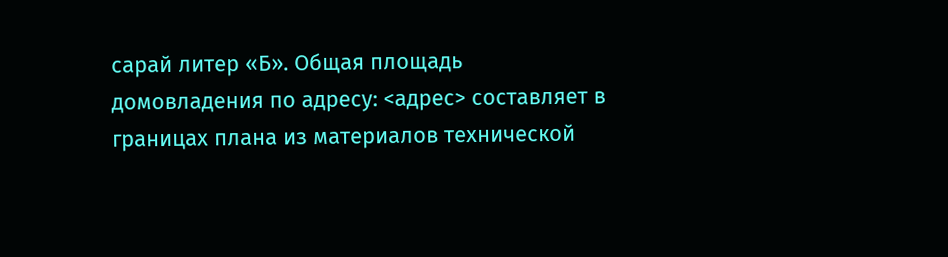сарай литер «Б». Общая площадь домовладения по адресу: <адрес> составляет в границах плана из материалов технической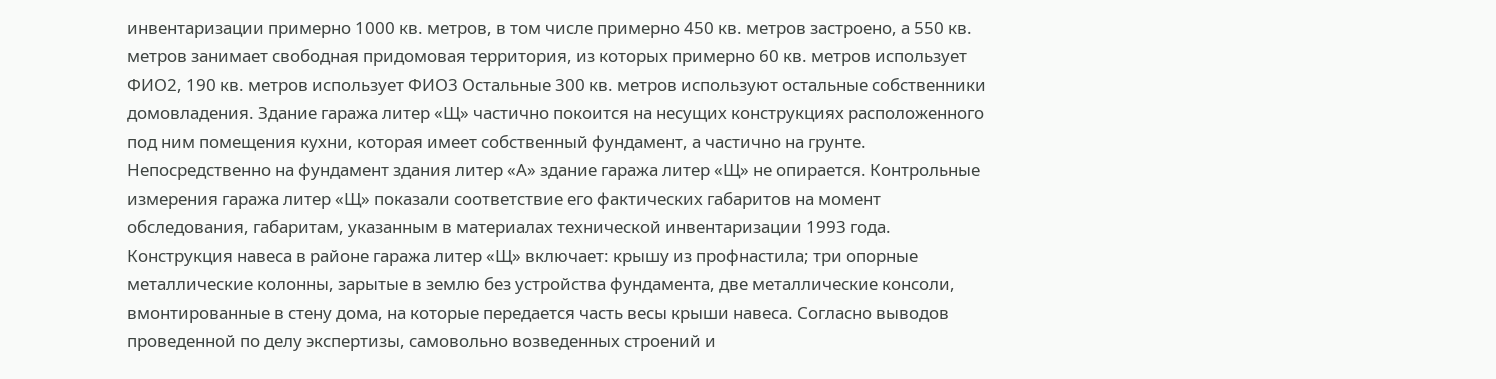инвентаризации примерно 1000 кв. метров, в том числе примерно 450 кв. метров застроено, а 550 кв. метров занимает свободная придомовая территория, из которых примерно 60 кв. метров использует ФИО2, 190 кв. метров использует ФИО3 Остальные 300 кв. метров используют остальные собственники домовладения. Здание гаража литер «Щ» частично покоится на несущих конструкциях расположенного под ним помещения кухни, которая имеет собственный фундамент, а частично на грунте. Непосредственно на фундамент здания литер «А» здание гаража литер «Щ» не опирается. Контрольные измерения гаража литер «Щ» показали соответствие его фактических габаритов на момент обследования, габаритам, указанным в материалах технической инвентаризации 1993 года. Конструкция навеса в районе гаража литер «Щ» включает: крышу из профнастила; три опорные металлические колонны, зарытые в землю без устройства фундамента, две металлические консоли, вмонтированные в стену дома, на которые передается часть весы крыши навеса. Согласно выводов проведенной по делу экспертизы, самовольно возведенных строений и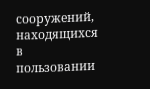сооружений, находящихся в пользовании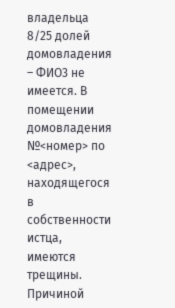владельца 8/25 долей домовладения – ФИО3 не имеется. В помещении домовладения №<номер> по <адрес>, находящегося в собственности истца, имеются трещины. Причиной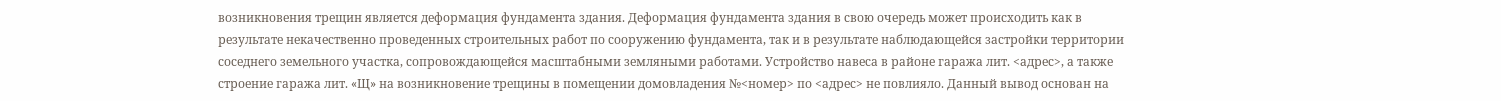возникновения трещин является деформация фундамента здания. Деформация фундамента здания в свою очередь может происходить как в результате некачественно проведенных строительных работ по сооружению фундамента, так и в результате наблюдающейся застройки территории соседнего земельного участка, сопровождающейся масштабными земляными работами. Устройство навеса в районе гаража лит. <адрес>, а также строение гаража лит. «Щ» на возникновение трещины в помещении домовладения №<номер> по <адрес> не повлияло. Данный вывод основан на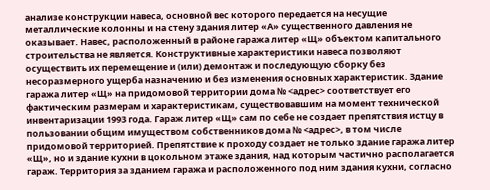анализе конструкции навеса, основной вес которого передается на несущие металлические колонны и на стену здания литер «А» существенного давления не оказывает. Навес, расположенный в районе гаража литер «Щ» объектом капитального строительства не является. Конструктивные характеристики навеса позволяют осуществить их перемещение и (или) демонтаж и последующую сборку без несоразмерного ущерба назначению и без изменения основных характеристик. Здание гаража литер «Щ» на придомовой территории дома № <адрес> соответствует его фактическим размерам и характеристикам, существовавшим на момент технической инвентаризации 1993 года. Гараж литер «Щ» сам по себе не создает препятствия истцу в пользовании общим имуществом собственников дома № <адрес>, в том числе придомовой территорией. Препятствие к проходу создает не только здание гаража литер «Щ», но и здание кухни в цокольном этаже здания, над которым частично располагается гараж. Территория за зданием гаража и расположенного под ним здания кухни, согласно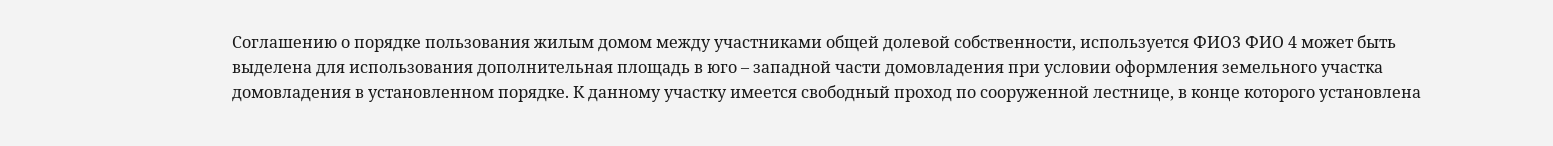Соглашению о порядке пользования жилым домом между участниками общей долевой собственности, используется ФИО3 ФИО 4 может быть выделена для использования дополнительная площадь в юго – западной части домовладения при условии оформления земельного участка домовладения в установленном порядке. К данному участку имеется свободный проход по сооруженной лестнице, в конце которого установлена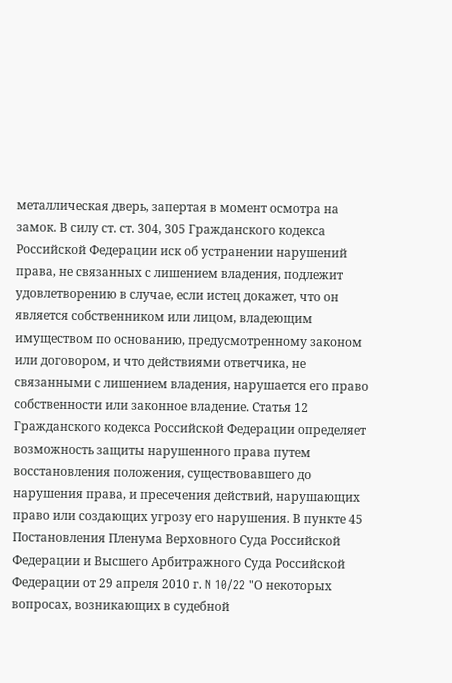металлическая дверь, запертая в момент осмотра на замок. В силу ст. ст. 304, 305 Гражданского кодекса Российской Федерации иск об устранении нарушений права, не связанных с лишением владения, подлежит удовлетворению в случае, если истец докажет, что он является собственником или лицом, владеющим имуществом по основанию, предусмотренному законом или договором, и что действиями ответчика, не связанными с лишением владения, нарушается его право собственности или законное владение. Статья 12 Гражданского кодекса Российской Федерации определяет возможность защиты нарушенного права путем восстановления положения, существовавшего до нарушения права, и пресечения действий, нарушающих право или создающих угрозу его нарушения. В пункте 45 Постановления Пленума Верховного Суда Российской Федерации и Высшего Арбитражного Суда Российской Федерации от 29 апреля 2010 г. N 10/22 "О некоторых вопросах, возникающих в судебной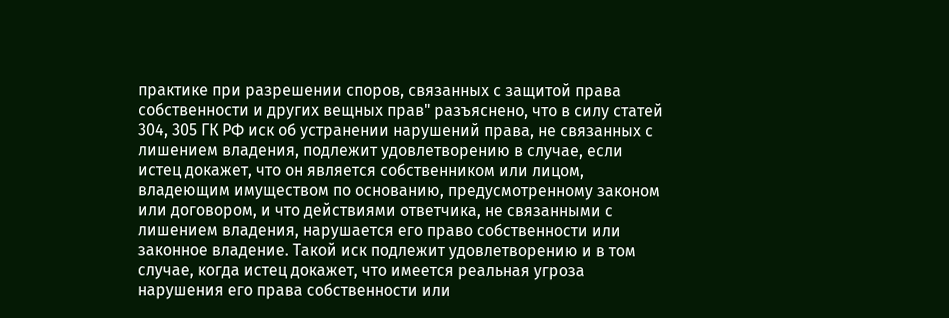практике при разрешении споров, связанных с защитой права собственности и других вещных прав" разъяснено, что в силу статей 304, 305 ГК РФ иск об устранении нарушений права, не связанных с лишением владения, подлежит удовлетворению в случае, если истец докажет, что он является собственником или лицом, владеющим имуществом по основанию, предусмотренному законом или договором, и что действиями ответчика, не связанными с лишением владения, нарушается его право собственности или законное владение. Такой иск подлежит удовлетворению и в том случае, когда истец докажет, что имеется реальная угроза нарушения его права собственности или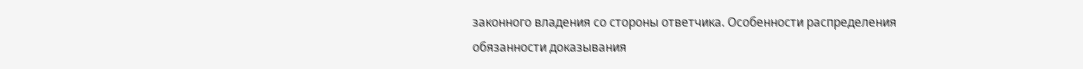законного владения со стороны ответчика. Особенности распределения обязанности доказывания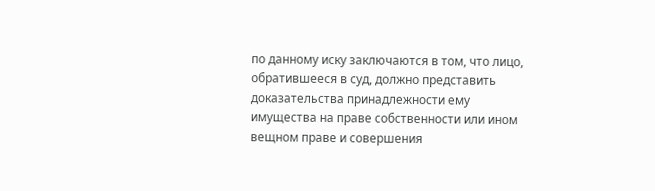по данному иску заключаются в том, что лицо, обратившееся в суд, должно представить доказательства принадлежности ему имущества на праве собственности или ином вещном праве и совершения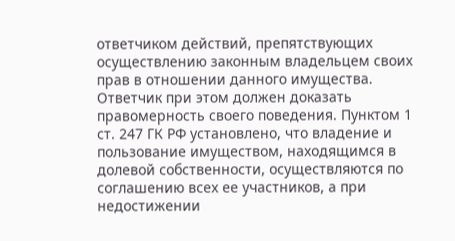ответчиком действий, препятствующих осуществлению законным владельцем своих прав в отношении данного имущества. Ответчик при этом должен доказать правомерность своего поведения. Пунктом 1 ст. 247 ГК РФ установлено, что владение и пользование имуществом, находящимся в долевой собственности, осуществляются по соглашению всех ее участников, а при недостижении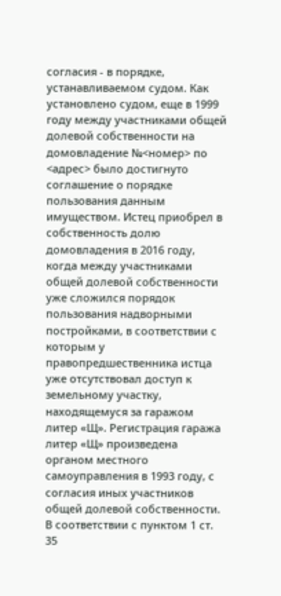согласия - в порядке, устанавливаемом судом. Как установлено судом, еще в 1999 году между участниками общей долевой собственности на домовладение №<номер> по <адрес> было достигнуто соглашение о порядке пользования данным имуществом. Истец приобрел в собственность долю домовладения в 2016 году, когда между участниками общей долевой собственности уже сложился порядок пользования надворными постройками, в соответствии с которым у правопредшественника истца уже отсутствовал доступ к земельному участку, находящемуся за гаражом литер «Щ». Регистрация гаража литер «Щ» произведена органом местного самоуправления в 1993 году, с согласия иных участников общей долевой собственности. В соответствии с пунктом 1 ст. 35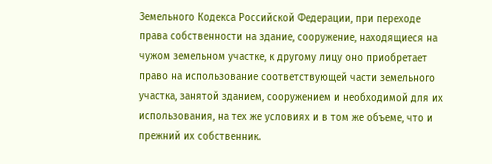Земельного Кодекса Российской Федерации, при переходе права собственности на здание, сооружение, находящиеся на чужом земельном участке, к другому лицу оно приобретает право на использование соответствующей части земельного участка, занятой зданием, сооружением и необходимой для их использования, на тех же условиях и в том же объеме, что и прежний их собственник.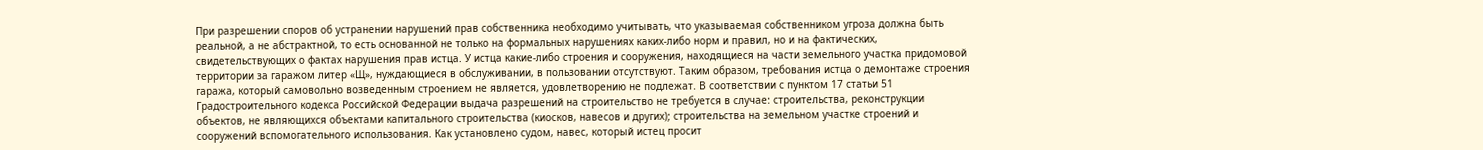При разрешении споров об устранении нарушений прав собственника необходимо учитывать, что указываемая собственником угроза должна быть реальной, а не абстрактной, то есть основанной не только на формальных нарушениях каких-либо норм и правил, но и на фактических, свидетельствующих о фактах нарушения прав истца. У истца какие-либо строения и сооружения, находящиеся на части земельного участка придомовой территории за гаражом литер «Щ», нуждающиеся в обслуживании, в пользовании отсутствуют. Таким образом, требования истца о демонтаже строения гаража, который самовольно возведенным строением не является, удовлетворению не подлежат. В соответствии с пунктом 17 статьи 51 Градостроительного кодекса Российской Федерации выдача разрешений на строительство не требуется в случае: строительства, реконструкции объектов, не являющихся объектами капитального строительства (киосков, навесов и других); строительства на земельном участке строений и сооружений вспомогательного использования. Как установлено судом, навес, который истец просит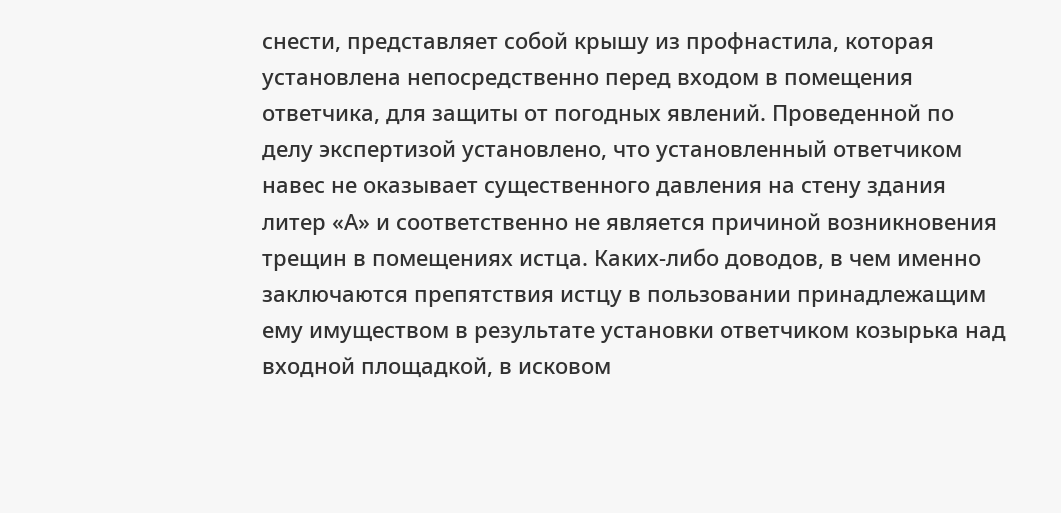снести, представляет собой крышу из профнастила, которая установлена непосредственно перед входом в помещения ответчика, для защиты от погодных явлений. Проведенной по делу экспертизой установлено, что установленный ответчиком навес не оказывает существенного давления на стену здания литер «А» и соответственно не является причиной возникновения трещин в помещениях истца. Каких-либо доводов, в чем именно заключаются препятствия истцу в пользовании принадлежащим ему имуществом в результате установки ответчиком козырька над входной площадкой, в исковом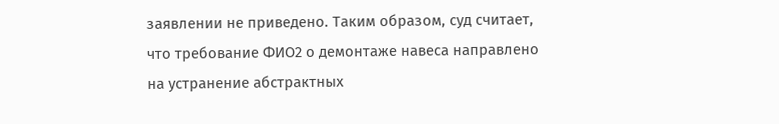заявлении не приведено. Таким образом, суд считает, что требование ФИО2 о демонтаже навеса направлено на устранение абстрактных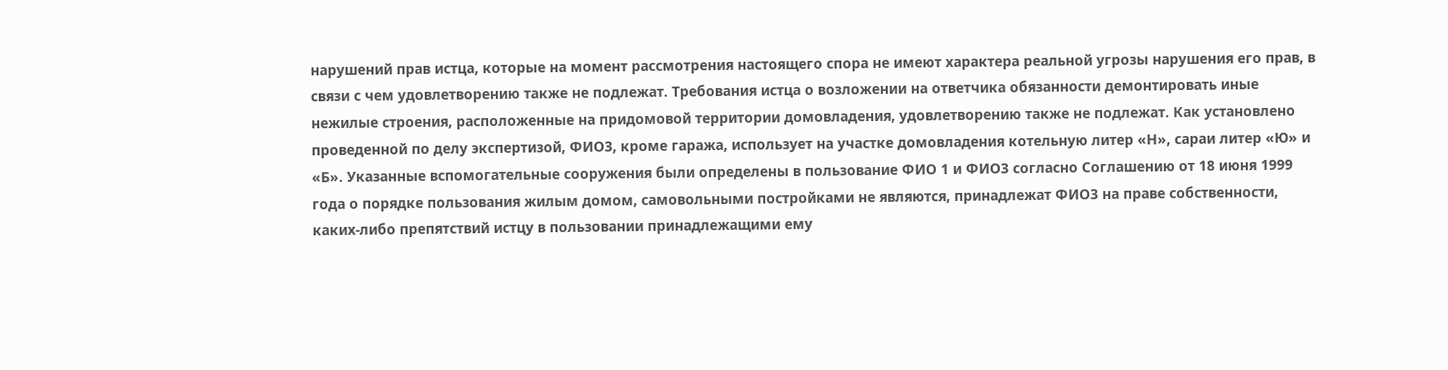нарушений прав истца, которые на момент рассмотрения настоящего спора не имеют характера реальной угрозы нарушения его прав, в связи с чем удовлетворению также не подлежат. Требования истца о возложении на ответчика обязанности демонтировать иные нежилые строения, расположенные на придомовой территории домовладения, удовлетворению также не подлежат. Как установлено проведенной по делу экспертизой, ФИО3, кроме гаража, использует на участке домовладения котельную литер «Н», сараи литер «Ю» и «Б». Указанные вспомогательные сооружения были определены в пользование ФИО 1 и ФИО3 согласно Соглашению от 18 июня 1999 года о порядке пользования жилым домом, самовольными постройками не являются, принадлежат ФИО3 на праве собственности, каких-либо препятствий истцу в пользовании принадлежащими ему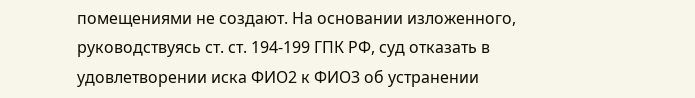помещениями не создают. На основании изложенного, руководствуясь ст. ст. 194-199 ГПК РФ, суд отказать в удовлетворении иска ФИО2 к ФИО3 об устранении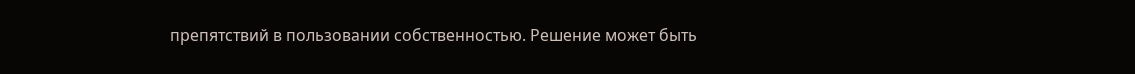препятствий в пользовании собственностью. Решение может быть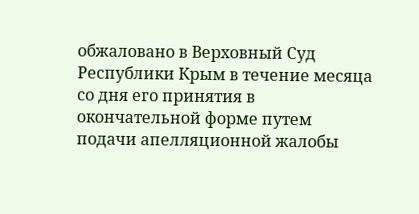обжаловано в Верховный Суд Республики Крым в течение месяца со дня его принятия в окончательной форме путем подачи апелляционной жалобы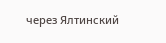через Ялтинский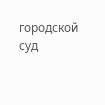городской суд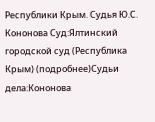Республики Крым. Судья Ю.С. Кононова Суд:Ялтинский городской суд (Республика Крым) (подробнее)Судьи дела:Кононова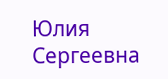Юлия Сергеевна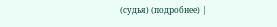(судья) (подробнее) |